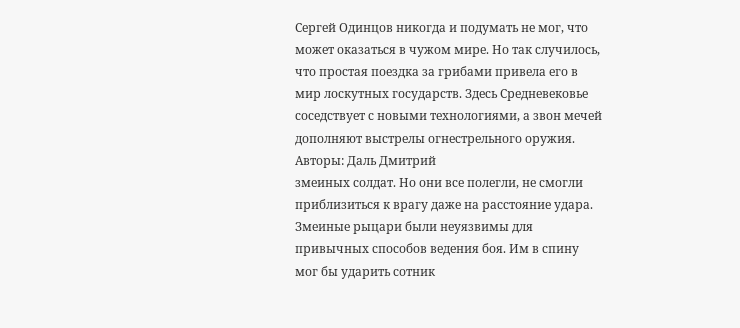Сергей Одинцов никогда и подумать не мог, что может оказаться в чужом мире. Но так случилось, что простая поездка за грибами привела его в мир лоскутных государств. Здесь Средневековье соседствует с новыми технологиями, а звон мечей дополняют выстрелы огнестрельного оружия.
Авторы: Даль Дмитрий
змеиных солдат. Но они все полегли, не смогли приблизиться к врагу даже на расстояние удара.
Змеиные рыцари были неуязвимы для привычных способов ведения боя. Им в спину мог бы ударить сотник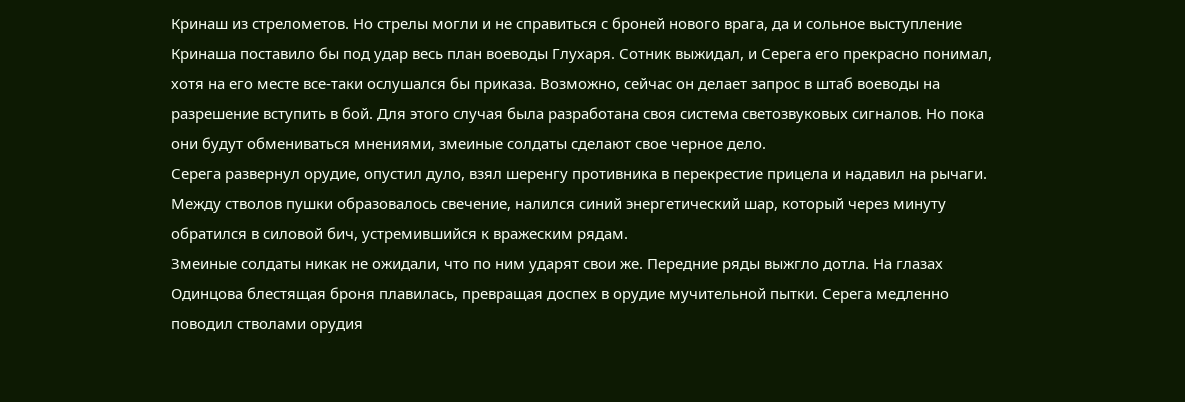Кринаш из стрелометов. Но стрелы могли и не справиться с броней нового врага, да и сольное выступление Кринаша поставило бы под удар весь план воеводы Глухаря. Сотник выжидал, и Серега его прекрасно понимал, хотя на его месте все‑таки ослушался бы приказа. Возможно, сейчас он делает запрос в штаб воеводы на разрешение вступить в бой. Для этого случая была разработана своя система светозвуковых сигналов. Но пока они будут обмениваться мнениями, змеиные солдаты сделают свое черное дело.
Серега развернул орудие, опустил дуло, взял шеренгу противника в перекрестие прицела и надавил на рычаги. Между стволов пушки образовалось свечение, налился синий энергетический шар, который через минуту обратился в силовой бич, устремившийся к вражеским рядам.
Змеиные солдаты никак не ожидали, что по ним ударят свои же. Передние ряды выжгло дотла. На глазах Одинцова блестящая броня плавилась, превращая доспех в орудие мучительной пытки. Серега медленно поводил стволами орудия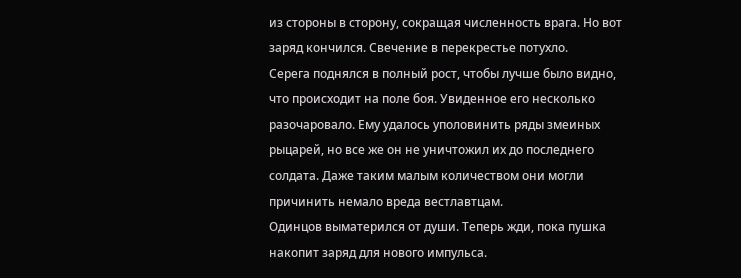из стороны в сторону, сокращая численность врага. Но вот заряд кончился. Свечение в перекрестье потухло.
Серега поднялся в полный рост, чтобы лучше было видно, что происходит на поле боя. Увиденное его несколько разочаровало. Ему удалось уполовинить ряды змеиных рыцарей, но все же он не уничтожил их до последнего солдата. Даже таким малым количеством они могли причинить немало вреда вестлавтцам.
Одинцов выматерился от души. Теперь жди, пока пушка накопит заряд для нового импульса.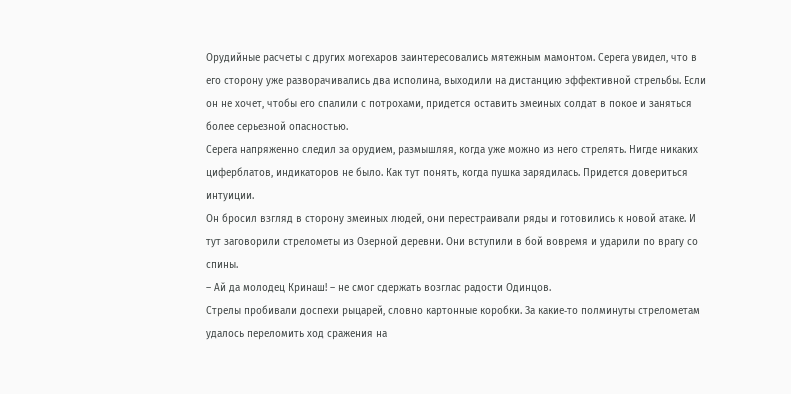Орудийные расчеты с других могехаров заинтересовались мятежным мамонтом. Серега увидел, что в его сторону уже разворачивались два исполина, выходили на дистанцию эффективной стрельбы. Если он не хочет, чтобы его спалили с потрохами, придется оставить змеиных солдат в покое и заняться более серьезной опасностью.
Серега напряженно следил за орудием, размышляя, когда уже можно из него стрелять. Нигде никаких циферблатов, индикаторов не было. Как тут понять, когда пушка зарядилась. Придется довериться интуиции.
Он бросил взгляд в сторону змеиных людей, они перестраивали ряды и готовились к новой атаке. И тут заговорили стрелометы из Озерной деревни. Они вступили в бой вовремя и ударили по врагу со спины.
– Ай да молодец Кринаш! – не смог сдержать возглас радости Одинцов.
Стрелы пробивали доспехи рыцарей, словно картонные коробки. За какие‑то полминуты стрелометам удалось переломить ход сражения на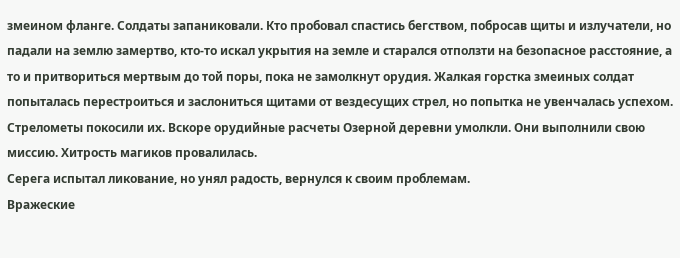змеином фланге. Солдаты запаниковали. Кто пробовал спастись бегством, побросав щиты и излучатели, но падали на землю замертво, кто‑то искал укрытия на земле и старался отползти на безопасное расстояние, а то и притвориться мертвым до той поры, пока не замолкнут орудия. Жалкая горстка змеиных солдат попыталась перестроиться и заслониться щитами от вездесущих стрел, но попытка не увенчалась успехом. Стрелометы покосили их. Вскоре орудийные расчеты Озерной деревни умолкли. Они выполнили свою миссию. Хитрость магиков провалилась.
Серега испытал ликование, но унял радость, вернулся к своим проблемам.
Вражеские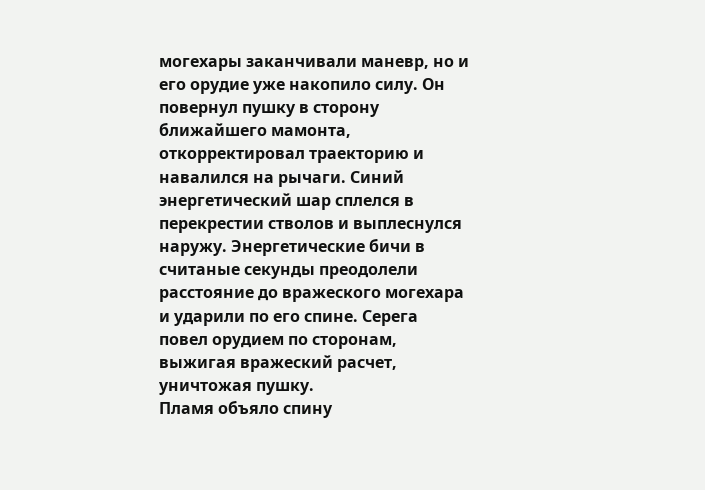могехары заканчивали маневр, но и его орудие уже накопило силу. Он повернул пушку в сторону ближайшего мамонта, откорректировал траекторию и навалился на рычаги. Синий энергетический шар сплелся в перекрестии стволов и выплеснулся наружу. Энергетические бичи в считаные секунды преодолели расстояние до вражеского могехара и ударили по его спине. Серега повел орудием по сторонам, выжигая вражеский расчет, уничтожая пушку.
Пламя объяло спину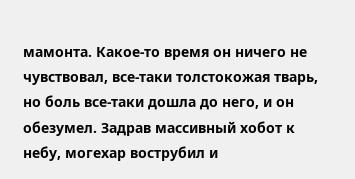мамонта. Какое‑то время он ничего не чувствовал, все‑таки толстокожая тварь, но боль все‑таки дошла до него, и он обезумел. Задрав массивный хобот к небу, могехар вострубил и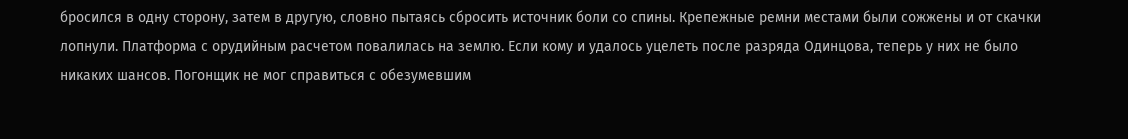бросился в одну сторону, затем в другую, словно пытаясь сбросить источник боли со спины. Крепежные ремни местами были сожжены и от скачки лопнули. Платформа с орудийным расчетом повалилась на землю. Если кому и удалось уцелеть после разряда Одинцова, теперь у них не было никаких шансов. Погонщик не мог справиться с обезумевшим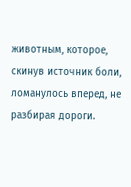животным, которое, скинув источник боли, ломанулось вперед, не разбирая дороги.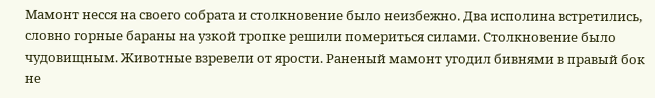Мамонт несся на своего собрата и столкновение было неизбежно. Два исполина встретились, словно горные бараны на узкой тропке решили помериться силами. Столкновение было чудовищным. Животные взревели от ярости. Раненый мамонт угодил бивнями в правый бок не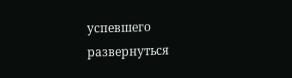успевшего развернуться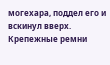могехара, поддел его и вскинул вверх. Крепежные ремни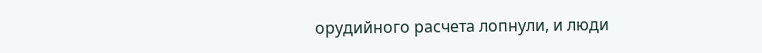орудийного расчета лопнули, и люди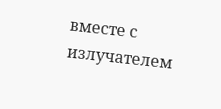вместе с излучателем